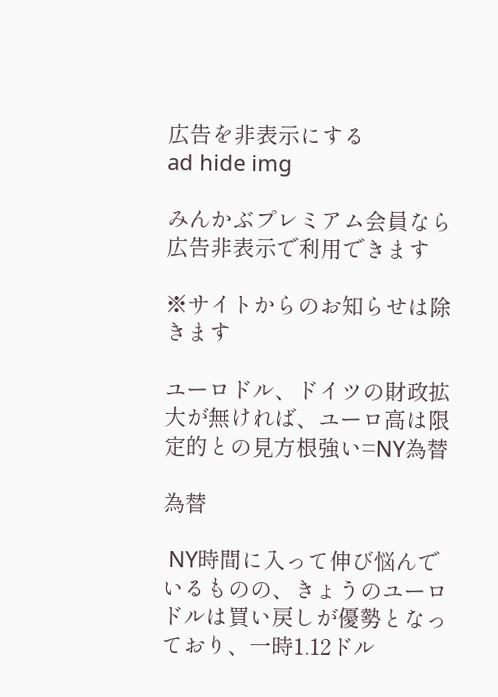広告を非表示にする
ad hide img

みんかぶプレミアム会員なら
広告非表示で利用できます

※サイトからのお知らせは除きます

ユーロドル、ドイツの財政拡大が無ければ、ユーロ高は限定的との見方根強い=NY為替

為替

 NY時間に入って伸び悩んでいるものの、きょうのユーロドルは買い戻しが優勢となっており、一時1.12ドル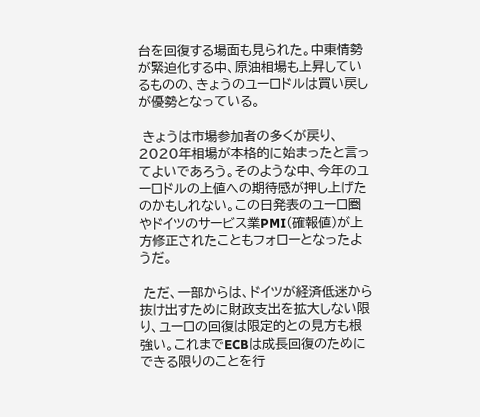台を回復する場面も見られた。中東情勢が緊迫化する中、原油相場も上昇しているものの、きょうのユーロドルは買い戻しが優勢となっている。

 きょうは市場参加者の多くが戻り、2020年相場が本格的に始まったと言ってよいであろう。そのような中、今年のユーロドルの上値への期待感が押し上げたのかもしれない。この日発表のユーロ圏やドイツのサービス業PMI(確報値)が上方修正されたこともフォローとなったようだ。

 ただ、一部からは、ドイツが経済低迷から抜け出すために財政支出を拡大しない限り、ユーロの回復は限定的との見方も根強い。これまでECBは成長回復のためにできる限りのことを行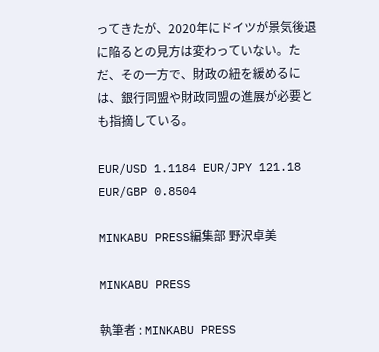ってきたが、2020年にドイツが景気後退に陥るとの見方は変わっていない。ただ、その一方で、財政の紐を緩めるには、銀行同盟や財政同盟の進展が必要とも指摘している。

EUR/USD 1.1184 EUR/JPY 121.18 EUR/GBP 0.8504

MINKABU PRESS編集部 野沢卓美

MINKABU PRESS

執筆者 : MINKABU PRESS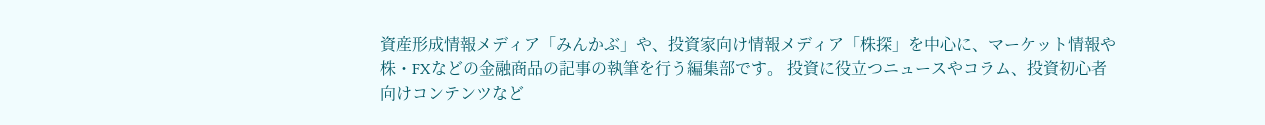資産形成情報メディア「みんかぶ」や、投資家向け情報メディア「株探」を中心に、マーケット情報や株・FXなどの金融商品の記事の執筆を行う編集部です。 投資に役立つニュースやコラム、投資初心者向けコンテンツなど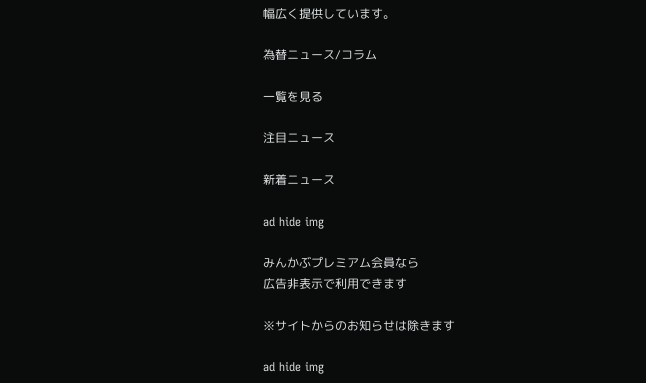幅広く提供しています。

為替ニュース/コラム

一覧を見る

注目ニュース

新着ニュース

ad hide img

みんかぶプレミアム会員なら
広告非表示で利用できます

※サイトからのお知らせは除きます

ad hide img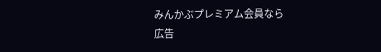みんかぶプレミアム会員なら
広告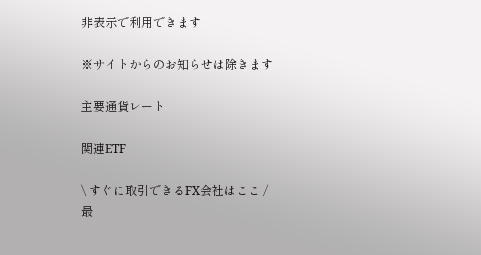非表示で利用できます

※サイトからのお知らせは除きます

主要通貨レート

関連ETF

\ すぐに取引できるFX会社はここ /
最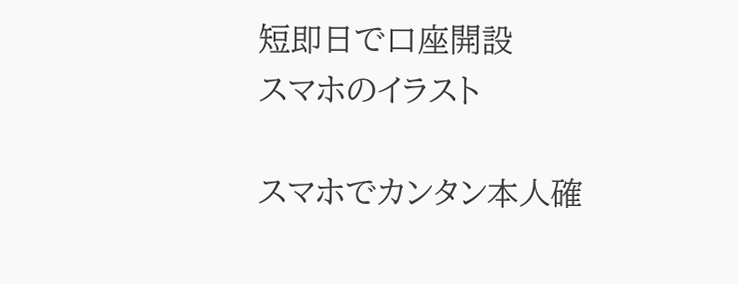短即日で口座開設
スマホのイラスト

スマホでカンタン本人確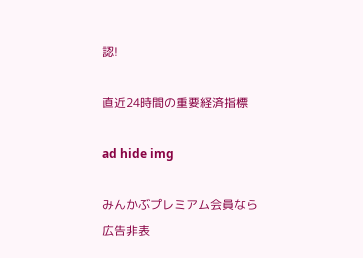認!

直近24時間の重要経済指標

ad hide img

みんかぶプレミアム会員なら
広告非表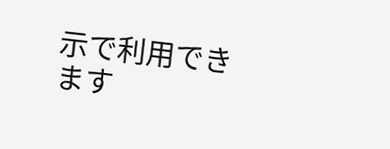示で利用できます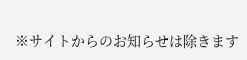※サイトからのお知らせは除きます